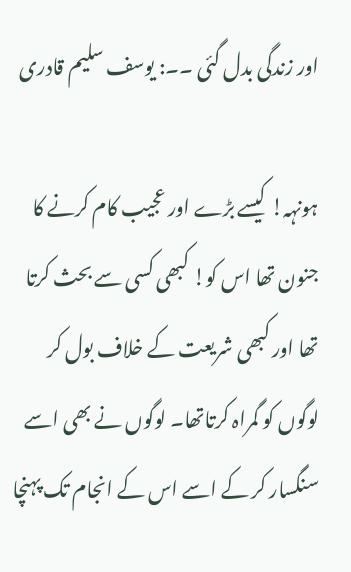اور زندگی بدل گئی ۔۔: یوسف سلیم قادری

ہونہہ! کیسے بڑے اور عجیب کام کرنے کا جنون تھا اس کو! کبھی کسی سے بحث کرتا تھا اور کبھی شریعت کے خلاف بول کر لوگوں کو گمراہ کرتاتھا۔ لوگوں نے بھی اسے سنگسار کر کے اسے اس کے انجام تک پہنچا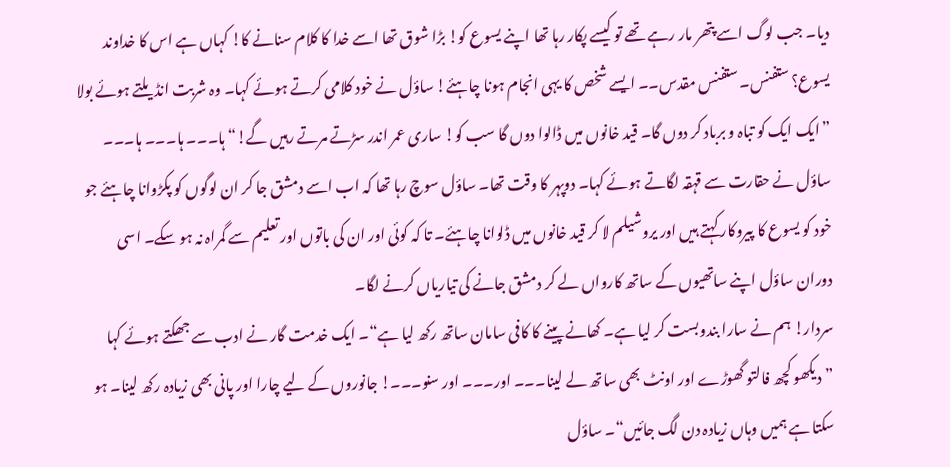دیا۔ جب لوگ اسے پتھر مار رہے تھے تو کیسے پکار رہا تھا اپنے یسوع کو! بڑا شوق تھا اسے خدا کا کلام سنانے کا! کہاں ہے اس کا خداوند یسوع؟ ستفنس۔ ستفنس مقدس۔۔ ایسے شخص کا یہی انجام ہونا چاہئے! ساؤل نے خود کلامی کرتے ہوئے کہا۔ وہ شربت انڈیلتے ہوئے بولا ”ایک ایک کو تباہ و برباد کر دوں گا۔ قید خانوں میں ڈالوا دوں گا سب کو! ساری عمر اندر سڑتے مرتے رہیں گے!“ ہا۔۔۔ ہا۔۔۔ ہا۔۔۔ ساؤل نے حقارت سے قہقہ لگاتے ہوئے کہا۔ دوپہر کا وقت تھا۔ ساؤل سوچ رہا تھا کہ اب اسے دمشق جا کر ان لوگوں کو پکڑوانا چاہئے جو خود کو یسوع کا پیروکار کہتے ہیں اور یروشیلم لا کر قید خانوں میں ڈلوانا چاہئے۔ تا کہ کوئی اور ان کی باتوں اور تعلیم سے گمراہ نہ ہو سکے۔ اسی دوران ساؤل اپنے ساتھیوں کے ساتھ کارواں لے کر دمشق جانے کی تیاریاں کرنے لگا۔
سردار! ہم نے سارا بندوبست کر لیا ہے۔ کھانے پینے کا کافی سامان ساتھ رکھ لیا ہے“۔ ایک خدمت گار نے ادب سے جھکتے ہوئے کہا ”دیکھو کچھ فالتو گھوڑے اور اونٹ بھی ساتھ لے لینا۔۔۔ اور۔۔۔ اور سنو۔۔۔! جانوروں کے لیے چارا اور پانی بھی زیادہ رکھ لینا۔ ہو سکتا ہے ہمیں وہاں زیادہ دن لگ جائیں“۔ ساؤل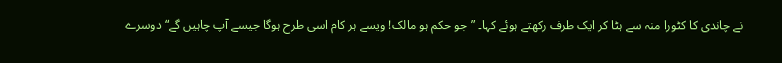نے چاندی کا کٹورا منہ سے ہٹا کر ایک طرف رکھتے ہوئے کہا۔ ”جو حکم ہو مالک! ویسے ہر کام اسی طرح ہوگا جیسے آپ چاہیں گے“ دوسرے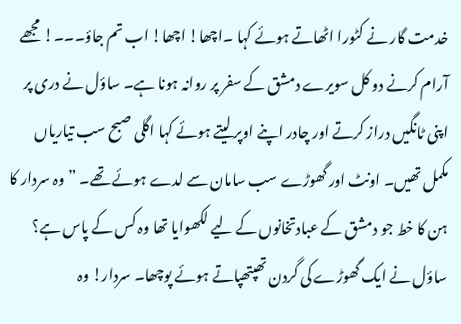خدمت گار نے کٹورا اٹھاتے ہوئے کہا ۔اچھا! اچھا! اب تم جاؤ۔۔۔! مجھے آرام کرنے دو کل سویرے دمشق کے سفر پر روانہ ہونا ہے۔ ساؤل نے دری پر اپنی ٹانگیں دراز کرتے اور چادر اپنے اوپر لیتے ہوئے کہا اگلی صبح سب تیاریاں مکمل تھیں۔ اونٹ اور گھوڑے سب سامان سے لدے ہوئے تھے۔ ”وہ سردار کا ہن کا خط جو دمشق کے عبادتخانوں کے لیے لکھوایا تھا وہ کس کے پاس ہے؟ ساؤل نے ایک گھوڑے کی گردن تھپتھپاتے ہوئے پوچھا۔ سردار! وہ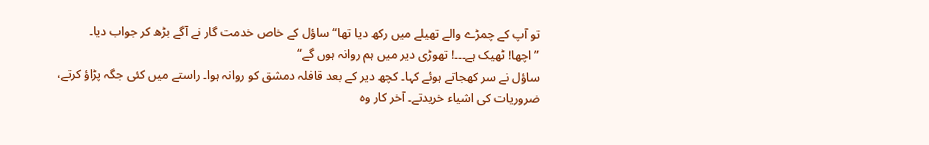تو آپ کے چمڑے والے تھیلے میں رکھ دیا تھا“ ساؤل کے خاص خدمت گار نے آگے بڑھ کر جواب دیا۔
”اچھا! ٹھیک ہے۔۔۔! تھوڑی دیر میں ہم روانہ ہوں گے“
ساؤل نے سر کھجاتے ہوئے کہا۔ کچھ دیر کے بعد قافلہ دمشق کو روانہ ہوا۔ راستے میں کئی جگہ پڑاؤ کرتے، ضروریات کی اشیاء خریدتے۔ آخر کار وہ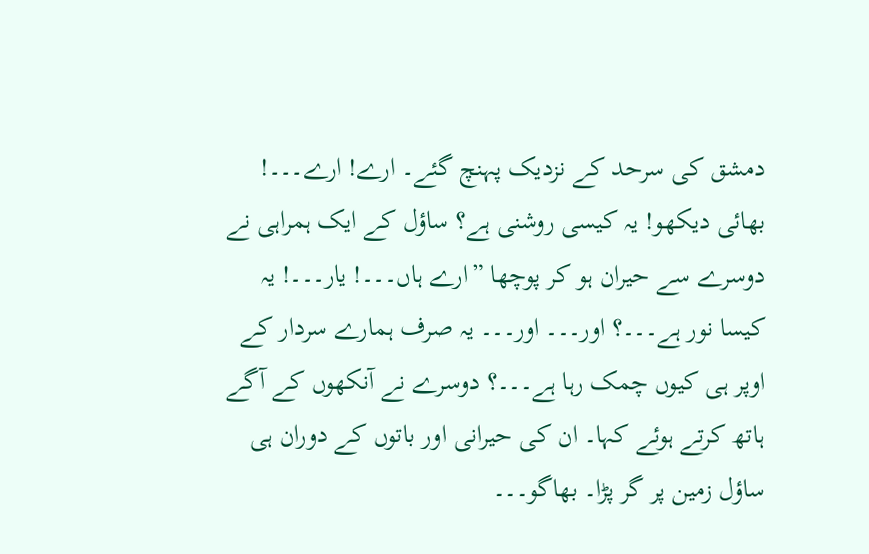دمشق کی سرحد کے نزدیک پہنچ گئے۔ ارے! ارے۔۔۔! بھائی دیکھو! یہ کیسی روشنی ہے؟ ساؤل کے ایک ہمراہی نے دوسرے سے حیران ہو کر پوچھا ”ارے ہاں۔۔۔! یار۔۔۔! یہ کیسا نور ہے۔۔۔؟ اور۔۔۔ اور۔۔۔ یہ صرف ہمارے سردار کے اوپر ہی کیوں چمک رہا ہے۔۔۔؟ دوسرے نے آنکھوں کے آگے ہاتھ کرتے ہوئے کہا۔ ان کی حیرانی اور باتوں کے دوران ہی ساؤل زمین پر گر پڑا۔ بھاگو۔۔۔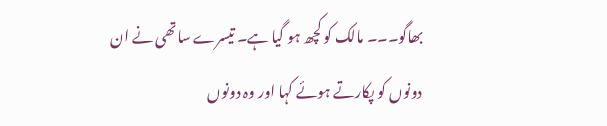بھاگو۔۔۔ مالک کو کچھ ہو گیا ہے۔ تیسرے ساتھی نے ان دونوں کو پکارتے ہوئے کہا اور وہ دونوں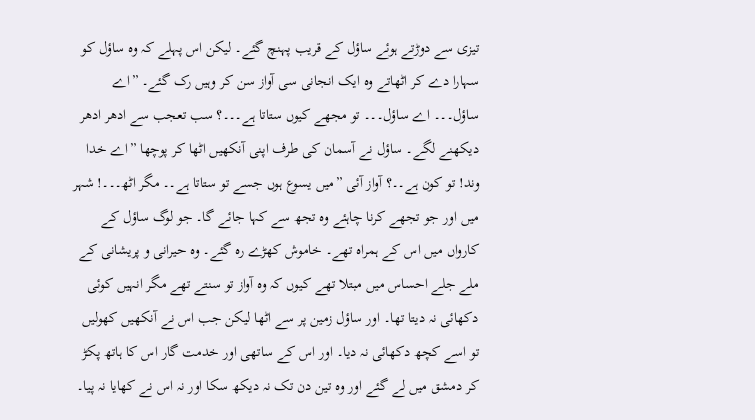تیزی سے دوڑتے ہوئے ساؤل کے قریب پہنچ گئے۔ لیکن اس پہلے کہ وہ ساؤل کو سہارا دے کر اٹھاتے وہ ایک انجانی سی آواز سن کر وہیں رک گئے۔ ”اے ساؤل۔۔۔ اے ساؤل۔۔۔ تو مجھے کیوں ستاتا ہے۔۔۔؟ سب تعجب سے ادھر ادھر دیکھنے لگے۔ ساؤل نے آسمان کی طرف اپنی آنکھیں اٹھا کر پوچھا ”اے خدا وند! تو کون ہے۔۔؟ آواز آئی ”میں یسوع ہوں جسے تو ستاتا ہے۔۔ مگر اٹھ۔۔۔! شہر میں اور جو تجھے کرنا چاہئے وہ تجھ سے کہا جائے گا۔ جو لوگ ساؤل کے کارواں میں اس کے ہمراہ تھے۔ خاموش کھڑے رہ گئے۔ وہ حیرانی و پریشانی کے ملے جلے احساس میں مبتلا تھے کیوں کہ وہ آواز تو سنتے تھے مگر انہیں کوئی دکھائی نہ دیتا تھا۔ اور ساؤل زمین پر سے اٹھا لیکن جب اس نے آنکھیں کھولیں تو اسے کچھ دکھائی نہ دیا۔ اور اس کے ساتھی اور خدمت گار اس کا ہاتھ پکڑ کر دمشق میں لے گئے اور وہ تین دن تک نہ دیکھ سکا اور نہ اس نے کھایا نہ پیا۔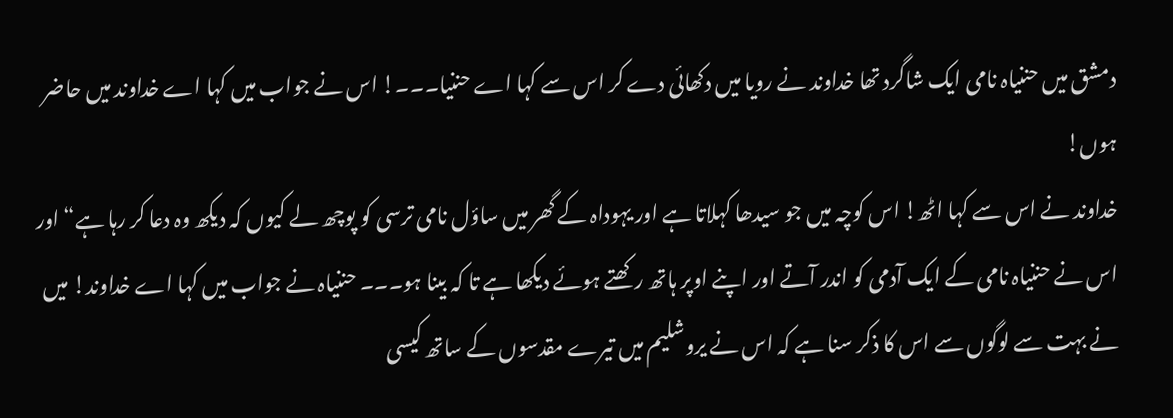دمشق میں حننیاہ نامی ایک شاگرد تھا خداوند نے رویا میں دکھائی دے کر اس سے کہا اے حننیا۔۔۔! اس نے جواب میں کہا اے خداوند میں حاضر ہوں!
خداوند نے اس سے کہا اٹھ! اس کوچہ میں جو سیدھا کہلاتا ہے اور یہوداہ کے گھر میں ساؤل نامی ترسی کو پوچھ لے کیوں کہ دیکھ وہ دعا کر رہا ہے“ اور اس نے حننیاہ نامی کے ایک آدمی کو اندر آتے اور اپنے اوپر ہاتھ رکھتے ہوئے دیکھا ہے تا کہ بینا ہو۔۔۔ حننیاہ نے جواب میں کہا اے خداوند! میں نے بہت سے لوگوں سے اس کا ذکر سنا ہے کہ اس نے یروشلیم میں تیرے مقدسوں کے ساتھ کیسی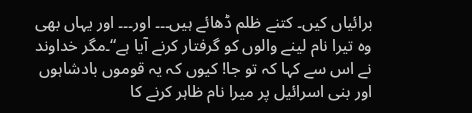برائیاں کیں۔ کتنے ظلم ڈھائے ہیں۔۔۔ اور۔۔۔ اور یہاں بھی وہ تیرا نام لینے والوں کو گرفتار کرنے آیا ہے“۔مگر خداوند نے اس سے کہا کہ تو جا! کیوں کہ یہ قوموں بادشاہوں اور بنی اسرائیل پر میرا نام ظاہر کرنے کا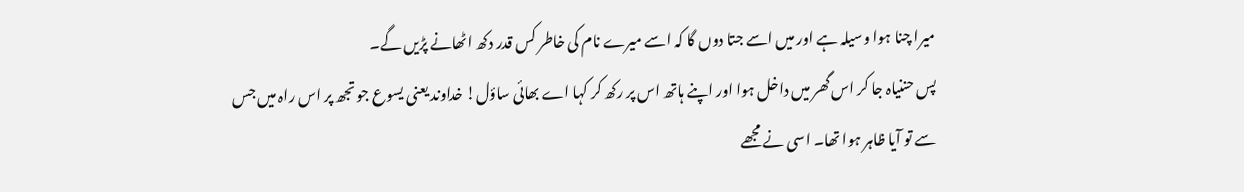میرا چنا ہوا وسیلہ ہے اور میں اسے جتا دوں گا کہ اسے میرے نام کی خاطر کس قدر دکھ اٹھانے پڑیں گے۔
پس حننیاہ جا کر اس گھر میں داخل ہوا اور اپنے ہاتھ اس پر رکھ کر کہا اے بھائی ساؤل! خداوند یعنی یسوع جو تجھ پر اس راہ میں جس سے تو آیا ظاہر ہوا تھا۔ اسی نے مجھے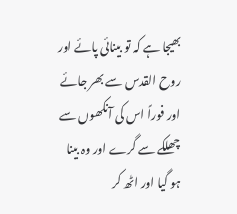بھیجا ہے کہ تو بینائی پائے اور روح القدس سے بھر جائے اور فوراً اس کی آنکھوں سے چھلکے سے گرے اور وہ بینا ہو گیا اور اٹھ کر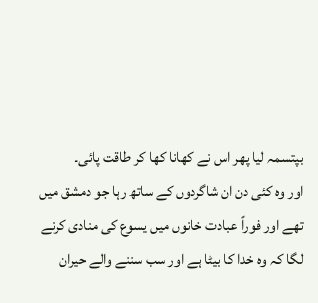بپتسمہ لیا پھر اس نے کھانا کھا کر طاقت پائی۔
اور وہ کئی دن ان شاگردوں کے ساتھ رہا جو دمشق میں تھے اور فوراً عبادت خانوں میں یسوع کی منادی کرنے لگا کہ وہ خدا کا بیٹا ہے اور سب سننے والے حیران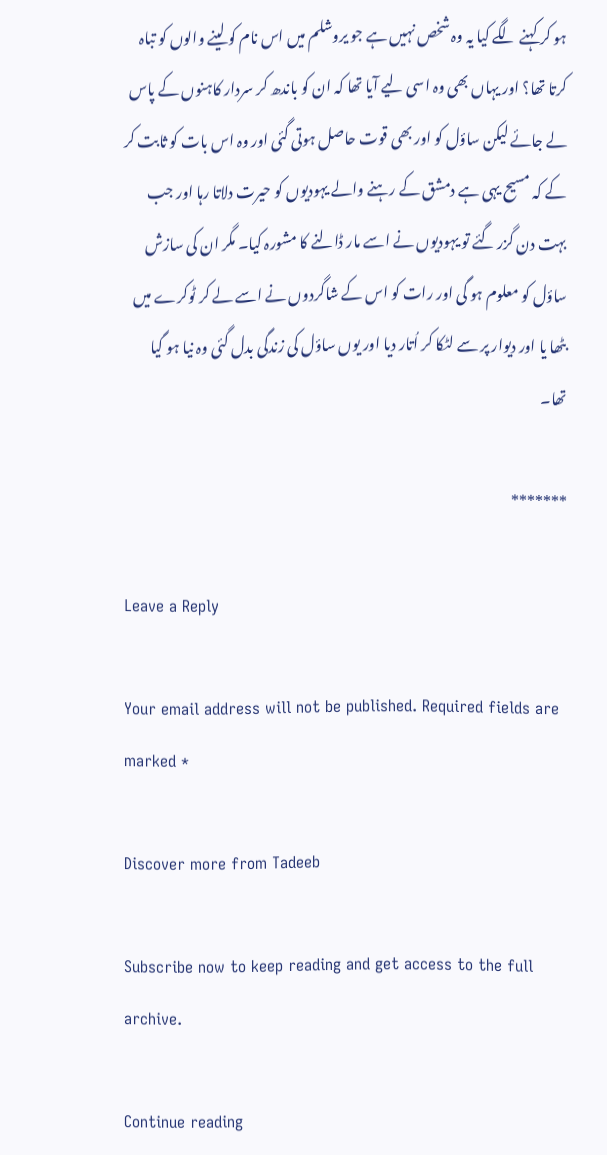ہو کر کہنے لگے کیا یہ وہ شخص نہیں ہے جو یروشلم میں اس نام کو لینے والوں کو تباہ کرتا تھا؟ اور یہاں بھی وہ اسی لیے آیا تھا کہ ان کو باندھ کر سردار کاہنوں کے پاس لے جائے لیکن ساؤل کو اور بھی قوت حاصل ہوتی گئی اور وہ اس بات کو ثابت کر کے کہ مسیح یہی ہے دمشق کے رہنے والے یہودیوں کو حیرت دلاتا رہا اور جب بہت دن گزر گئے تو یہودیوں نے اسے مار ڈالنے کا مشورہ کیا۔ مگر ان کی سازش ساؤل کو معلوم ہو گی اور رات کو اس کے شاگردوں نے اسے لے کر ٹوکرے میں بٹھا یا اور دیوار پر سے لٹکا کر اُتار دیا اور یوں ساؤل کی زندگی بدل گئی وہ نیا ہو گیا تھا۔

*******

Leave a Reply

Your email address will not be published. Required fields are marked *

Discover more from Tadeeb

Subscribe now to keep reading and get access to the full archive.

Continue reading